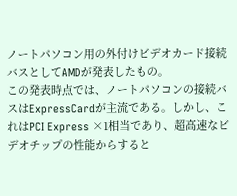ノートパソコン用の外付けビデオカード接続バスとしてAMDが発表したもの。
この発表時点では、ノートパソコンの接続バスはExpressCardが主流である。しかし、これはPCI Express ×1相当であり、超高速なビデオチップの性能からすると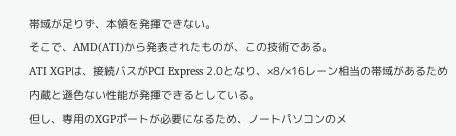帯域が足りず、本領を発揮できない。
そこで、AMD(ATI)から発表されたものが、この技術である。
ATI XGPは、接続バスがPCI Express 2.0となり、×8/×16レーン相当の帯域があるため内蔵と遜色ない性能が発揮できるとしている。
但し、専用のXGPポートが必要になるため、ノートパソコンのメ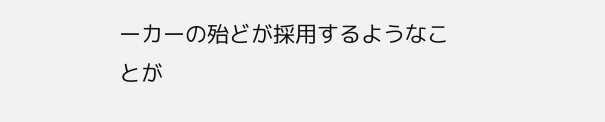ーカーの殆どが採用するようなことが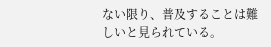ない限り、普及することは難しいと見られている。